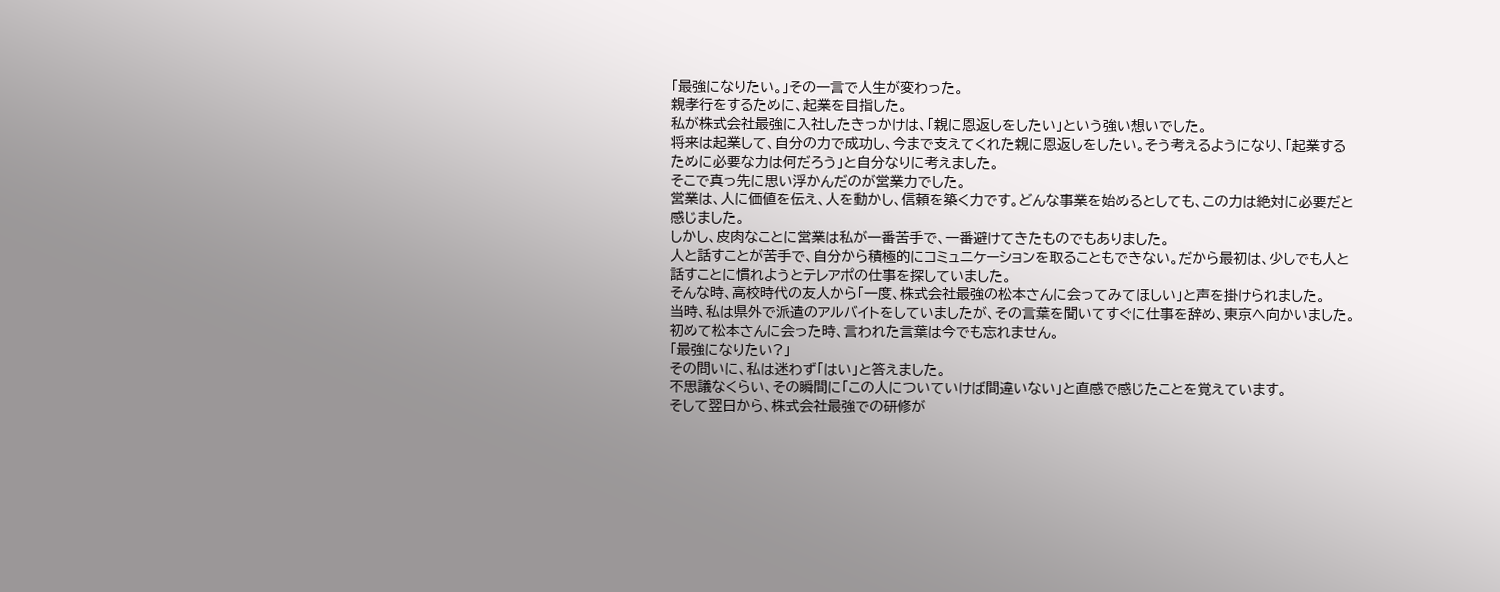「最強になりたい。」その一言で人生が変わった。
親孝行をするために、起業を目指した。
私が株式会社最強に入社したきっかけは、「親に恩返しをしたい」という強い想いでした。
将来は起業して、自分の力で成功し、今まで支えてくれた親に恩返しをしたい。そう考えるようになり、「起業するために必要な力は何だろう」と自分なりに考えました。
そこで真っ先に思い浮かんだのが営業力でした。
営業は、人に価値を伝え、人を動かし、信頼を築く力です。どんな事業を始めるとしても、この力は絶対に必要だと感じました。
しかし、皮肉なことに営業は私が一番苦手で、一番避けてきたものでもありました。
人と話すことが苦手で、自分から積極的にコミュニケーションを取ることもできない。だから最初は、少しでも人と話すことに慣れようとテレアポの仕事を探していました。
そんな時、高校時代の友人から「一度、株式会社最強の松本さんに会ってみてほしい」と声を掛けられました。
当時、私は県外で派遣のアルバイトをしていましたが、その言葉を聞いてすぐに仕事を辞め、東京へ向かいました。
初めて松本さんに会った時、言われた言葉は今でも忘れません。
「最強になりたい?」
その問いに、私は迷わず「はい」と答えました。
不思議なくらい、その瞬間に「この人についていけば間違いない」と直感で感じたことを覚えています。
そして翌日から、株式会社最強での研修が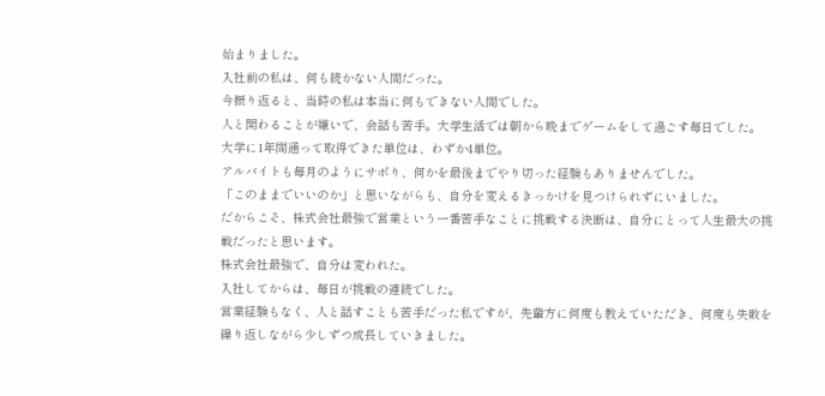始まりました。
入社前の私は、何も続かない人間だった。
今振り返ると、当時の私は本当に何もできない人間でした。
人と関わることが嫌いで、会話も苦手。大学生活では朝から晩までゲームをして過ごす毎日でした。
大学に1年間通って取得できた単位は、わずか4単位。
アルバイトも毎月のようにサボり、何かを最後までやり切った経験もありませんでした。
「このままでいいのか」と思いながらも、自分を変えるきっかけを見つけられずにいました。
だからこそ、株式会社最強で営業という一番苦手なことに挑戦する決断は、自分にとって人生最大の挑戦だったと思います。
株式会社最強で、自分は変われた。
入社してからは、毎日が挑戦の連続でした。
営業経験もなく、人と話すことも苦手だった私ですが、先輩方に何度も教えていただき、何度も失敗を繰り返しながら少しずつ成長していきました。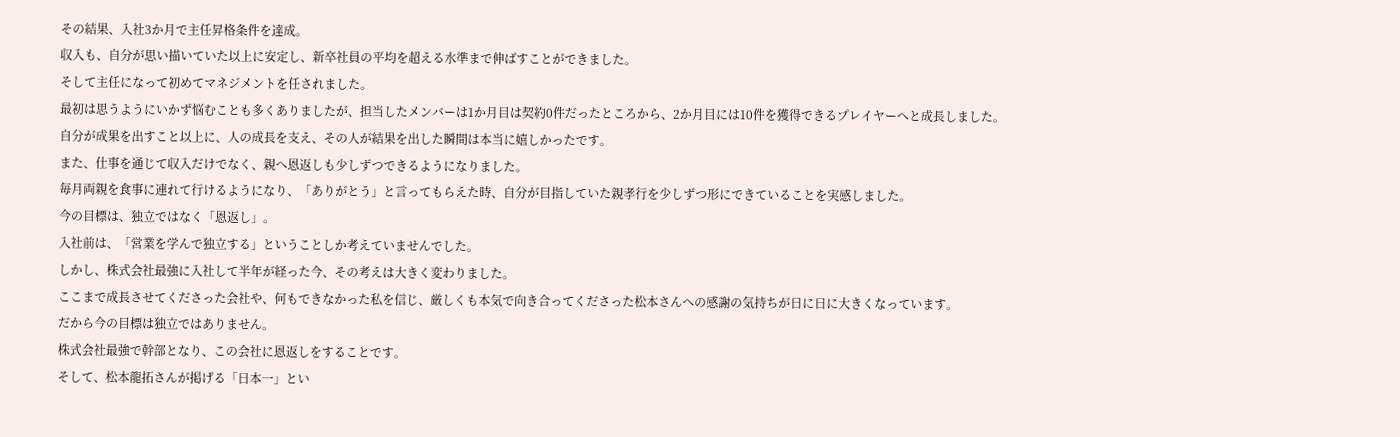その結果、入社3か月で主任昇格条件を達成。
収入も、自分が思い描いていた以上に安定し、新卒社員の平均を超える水準まで伸ばすことができました。
そして主任になって初めてマネジメントを任されました。
最初は思うようにいかず悩むことも多くありましたが、担当したメンバーは1か月目は契約0件だったところから、2か月目には10件を獲得できるプレイヤーへと成長しました。
自分が成果を出すこと以上に、人の成長を支え、その人が結果を出した瞬間は本当に嬉しかったです。
また、仕事を通じて収入だけでなく、親へ恩返しも少しずつできるようになりました。
毎月両親を食事に連れて行けるようになり、「ありがとう」と言ってもらえた時、自分が目指していた親孝行を少しずつ形にできていることを実感しました。
今の目標は、独立ではなく「恩返し」。
入社前は、「営業を学んで独立する」ということしか考えていませんでした。
しかし、株式会社最強に入社して半年が経った今、その考えは大きく変わりました。
ここまで成長させてくださった会社や、何もできなかった私を信じ、厳しくも本気で向き合ってくださった松本さんへの感謝の気持ちが日に日に大きくなっています。
だから今の目標は独立ではありません。
株式会社最強で幹部となり、この会社に恩返しをすることです。
そして、松本龍拓さんが掲げる「日本一」とい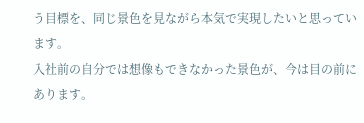う目標を、同じ景色を見ながら本気で実現したいと思っています。
入社前の自分では想像もできなかった景色が、今は目の前にあります。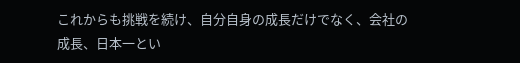これからも挑戦を続け、自分自身の成長だけでなく、会社の成長、日本一とい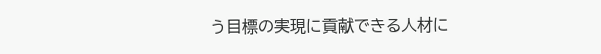う目標の実現に貢献できる人材に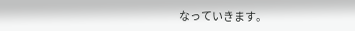なっていきます。